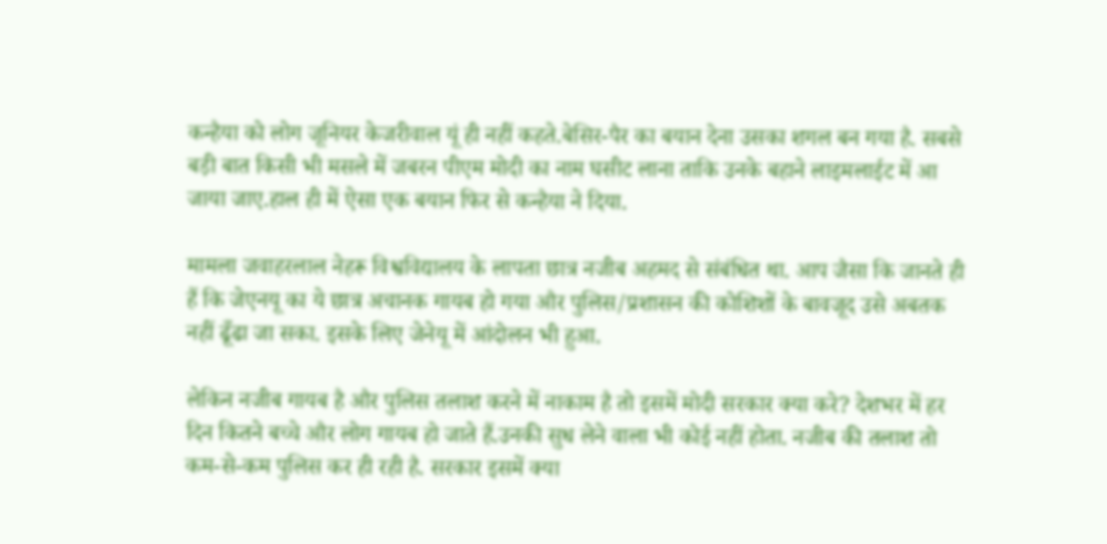कन्हैया को लोग जूनियर केजरीवाल यूं ही नहीं कहते.बेसिर-पैर का बयान देना उसका शगल बन गया है. सबसे बड़ी बात किसी भी मसले में जबरन पीएम मोदी का नाम घसीट लाना ताकि उनके बहाने लाइमलाईट में आ जाया जाए.हाल ही में ऐसा एक बयान फिर से कन्हैया ने दिया.

मामला जवाहरलाल नेहरू विश्वविद्यालय के लापता छात्र नजीब अहमद से संबंधित था. आप जैसा कि जानते ही हैं कि जेएनयू का ये छात्र अचानक गायब हो गया और पुलिस/प्रशासन की कोशिशों के बावजूद उसे अबतक नहीं ढूँढा जा सका. इसके लिए जेनेयू में आंदोलन भी हुआ.

लेकिन नजीब गायब है और पुलिस तलाश करने में नाकाम है तो इसमें मोदी सरकार क्या करे? देशभर में हर दिन कितने बच्चे और लोग गायब हो जाते हैं.उनकी सुध लेने वाला भी कोई नहीं होता. नजीब की तलाश तो कम-से-कम पुलिस कर ही रही है. सरकार इसमें क्या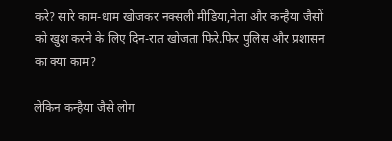करे? सारे काम-धाम खोजकर नक्सली मीडिया,नेता और कन्हैया जैसों को खुश करने के लिए दिन-रात खोजता फिरे.फिर पुलिस और प्रशासन का क्या काम?

लेकिन कन्हैया जैसे लोग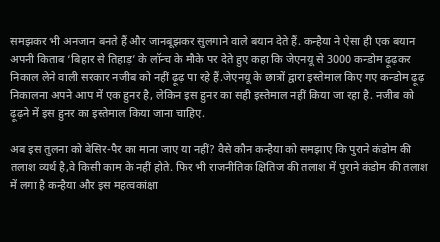समझकर भी अनजान बनते हैं और जानबूझकर सुलगाने वाले बयान देते हैं. कन्हैया ने ऐसा ही एक बयान अपनी किताब ‘बिहार से तिहाड़’ के लॉन्च के मौके पर देते हुए कहा कि जेएनयू से 3000 कन्डोम ढ़ूढ़कर निकाल लेने वाली सरकार नजीब को नहीं ढ़ूढ़ पा रहे हैं.जेएनयू के छात्रों द्वारा इस्तेमाल किए गए कन्डोम ढ़ूढ़ निकालना अपने आप में एक हुनर है, लेकिन इस हुनर का सही इस्तेमाल नहीं किया जा रहा है. नजीब को ढ़ूढ़ने में इस हुनर का इस्तेमाल किया जाना चाहिए.

अब इस तुलना को बेसिर-पैर का माना जाए या नहीं? वैसे कौन कन्हैया को समझाए कि पुराने कंडोम की तलाश व्यर्थ है,वे किसी काम के नहीं होते. फिर भी राजनीतिक क्षितिज की तलाश में पुराने कंडोम की तलाश में लगा है कन्हैया और इस महत्वकांक्षा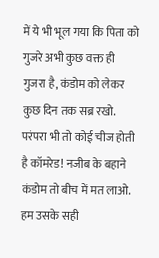में ये भी भूल गया कि पिता को गुजरे अभी कुछ वक्त ही गुजरा है, कंडोम को लेकर कुछ दिन तक सब्र रखो. परंपरा भी तो कोई चीज होती है कॉमरेड! नजीब के बहाने कंडोम तो बीच में मत लाओ. हम उसके सही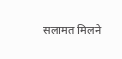सलामत मिलने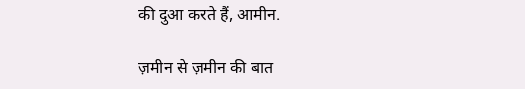की दुआ करते हैं, आमीन.

ज़मीन से ज़मीन की बात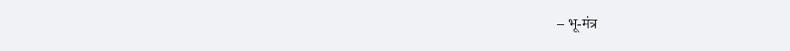– भू-मंत्र